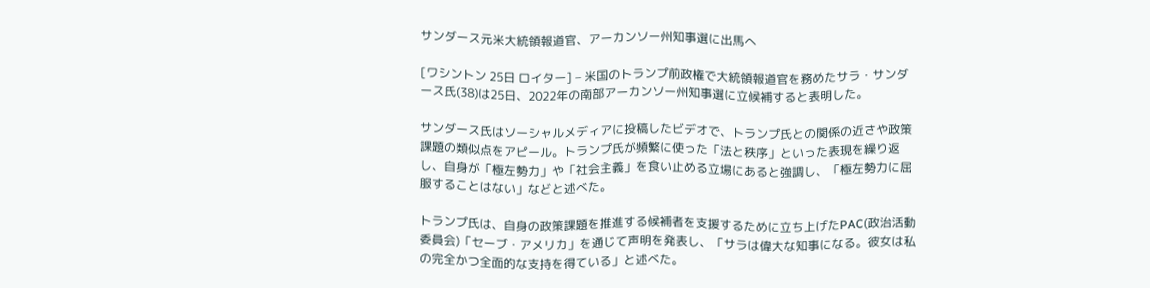サンダース元米大統領報道官、アーカンソー州知事選に出馬へ

[ワシントン 25日 ロイター] – 米国のトランプ前政権で大統領報道官を務めたサラ・サンダース氏(38)は25日、2022年の南部アーカンソー州知事選に立候補すると表明した。

サンダース氏はソーシャルメディアに投稿したビデオで、トランプ氏との関係の近さや政策課題の類似点をアピール。トランプ氏が頻繁に使った「法と秩序」といった表現を繰り返し、自身が「極左勢力」や「社会主義」を食い止める立場にあると強調し、「極左勢力に屈服することはない」などと述べた。

トランプ氏は、自身の政策課題を推進する候補者を支援するために立ち上げたPAC(政治活動委員会)「セーブ・アメリカ」を通じて声明を発表し、「サラは偉大な知事になる。彼女は私の完全かつ全面的な支持を得ている」と述べた。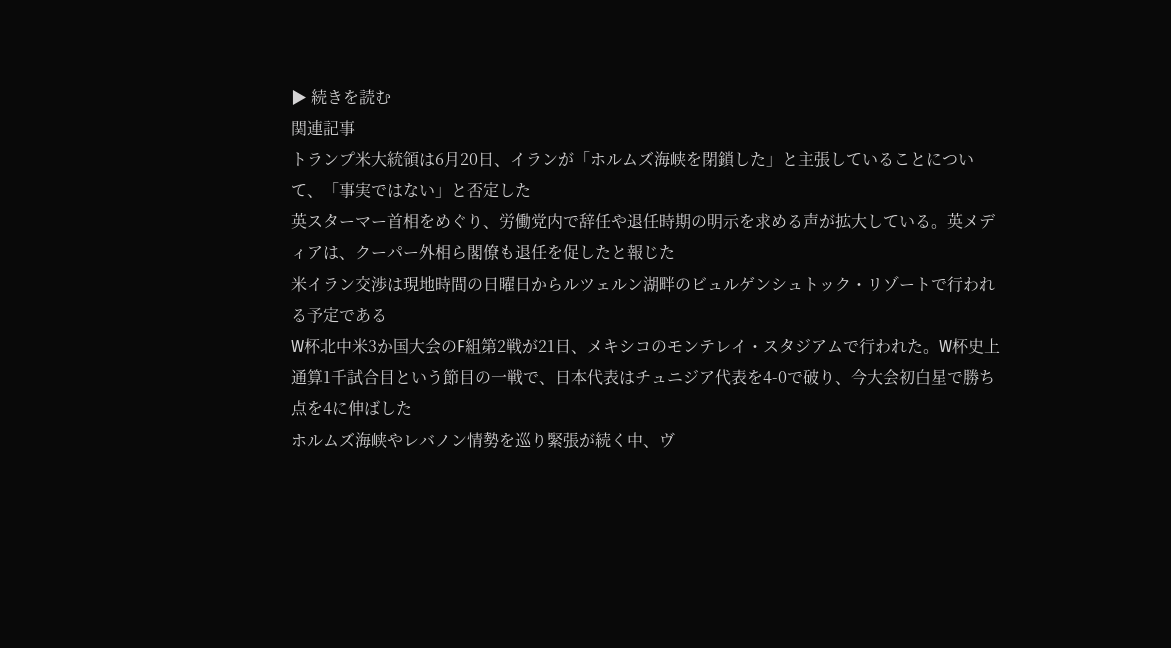▶ 続きを読む
関連記事
トランプ米大統領は6月20日、イランが「ホルムズ海峡を閉鎖した」と主張していることについて、「事実ではない」と否定した
英スターマー首相をめぐり、労働党内で辞任や退任時期の明示を求める声が拡大している。英メディアは、クーパー外相ら閣僚も退任を促したと報じた
米イラン交渉は現地時間の日曜日からルツェルン湖畔のビュルゲンシュトック・リゾートで行われる予定である
W杯北中米3か国大会のF組第2戦が21日、メキシコのモンテレイ・スタジアムで行われた。W杯史上通算1千試合目という節目の一戦で、日本代表はチュニジア代表を4-0で破り、今大会初白星で勝ち点を4に伸ばした
ホルムズ海峡やレバノン情勢を巡り緊張が続く中、ヴ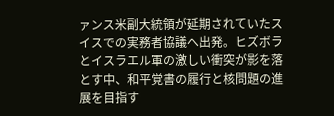ァンス米副大統領が延期されていたスイスでの実務者協議へ出発。ヒズボラとイスラエル軍の激しい衝突が影を落とす中、和平覚書の履行と核問題の進展を目指す